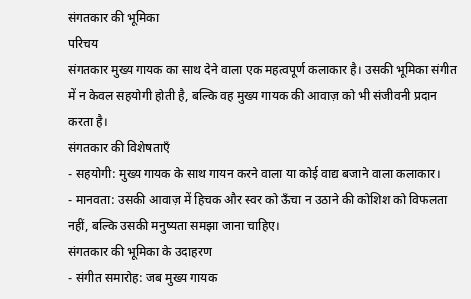संगतकार की भूमिका
परिचय
संगतकार मुख्य गायक का साथ देने वाला एक महत्वपूर्ण कलाकार है। उसकी भूमिका संगीत में न केवल सहयोगी होती है, बल्कि वह मुख्य गायक की आवाज़ को भी संजीवनी प्रदान करता है।
संगतकार की विशेषताएँ
- सहयोगी: मुख्य गायक के साथ गायन करने वाला या कोई वाद्य बजाने वाला कलाकार।
- मानवता: उसकी आवाज़ में हिचक और स्वर को ऊँचा न उठाने की कोशिश को विफलता नहीं, बल्कि उसकी मनुष्यता समझा जाना चाहिए।
संगतकार की भूमिका के उदाहरण
- संगीत समारोह: जब मुख्य गायक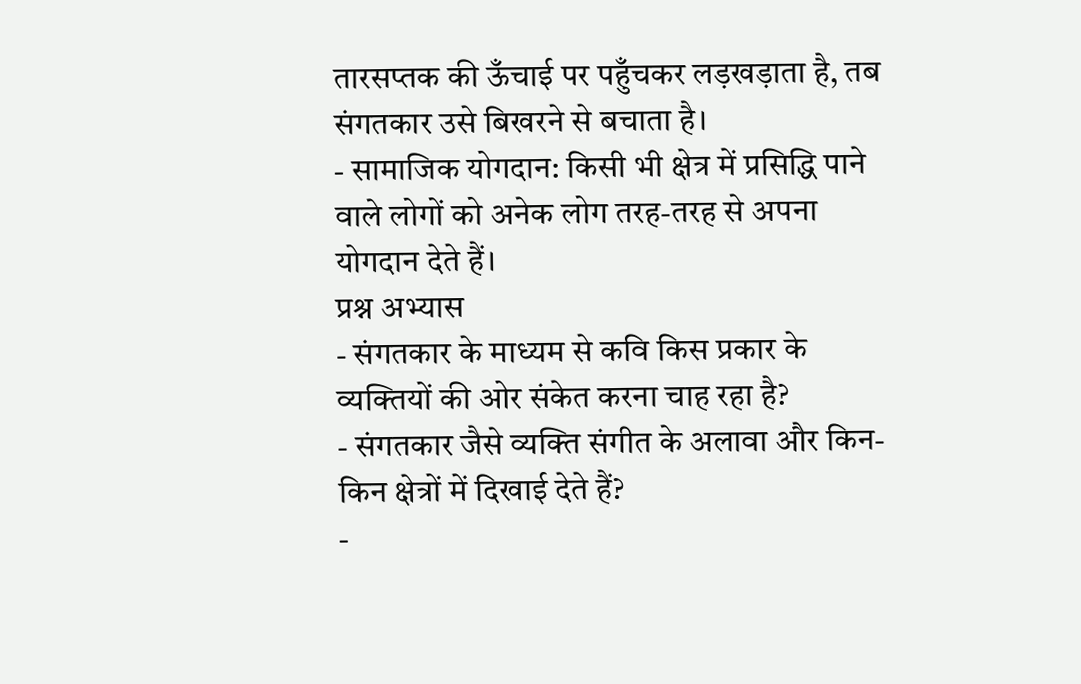तारसप्तक की ऊँचाई पर पहुँचकर लड़खड़ाता है, तब संगतकार उसे बिखरने से बचाता है।
- सामाजिक योगदान: किसी भी क्षेत्र में प्रसिद्धि पाने वाले लोगों को अनेक लोग तरह-तरह से अपना योगदान देते हैं।
प्रश्न अभ्यास
- संगतकार के माध्यम से कवि किस प्रकार के व्यक्तियों की ओर संकेत करना चाह रहा है?
- संगतकार जैसे व्यक्ति संगीत के अलावा और किन-किन क्षेत्रों में दिखाई देते हैं?
-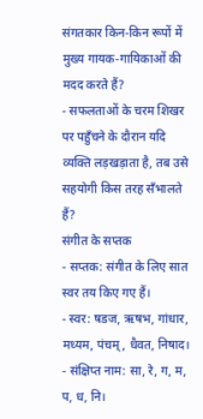संगतकार किन-किन रूपों में मुख्य गायक-गायिकाओं की मदद करते हैं?
- सफलताओं के चरम शिखर पर पहुँचने के दौरान यदि व्यक्ति लड़खड़ाता है, तब उसे सहयोगी किस तरह सँभालते हैं?
संगीत के सप्तक
- सप्तक: संगीत के लिए सात स्वर तय किए गए हैं।
- स्वर: षडज, ऋषभ, गांधार, मध्यम, पंचम्, धैवत, निषाद।
- संक्षिप्त नाम: सा, रे, ग, म, प, ध, नि।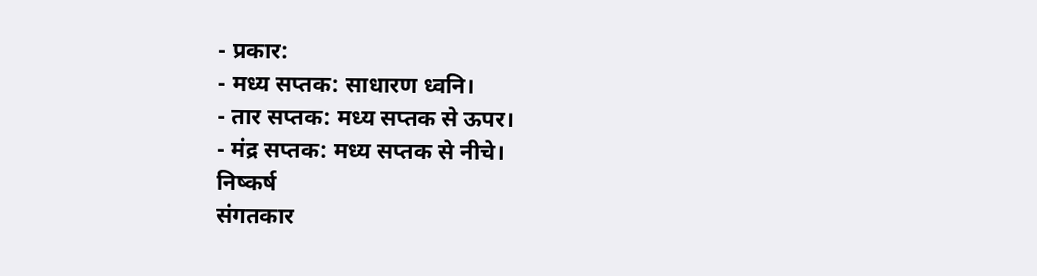- प्रकार:
- मध्य सप्तक: साधारण ध्वनि।
- तार सप्तक: मध्य सप्तक से ऊपर।
- मंद्र सप्तक: मध्य सप्तक से नीचे।
निष्कर्ष
संगतकार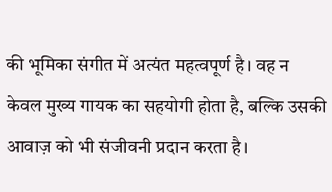की भूमिका संगीत में अत्यंत महत्वपूर्ण है। वह न केवल मुख्य गायक का सहयोगी होता है, बल्कि उसकी आवाज़ को भी संजीवनी प्रदान करता है।